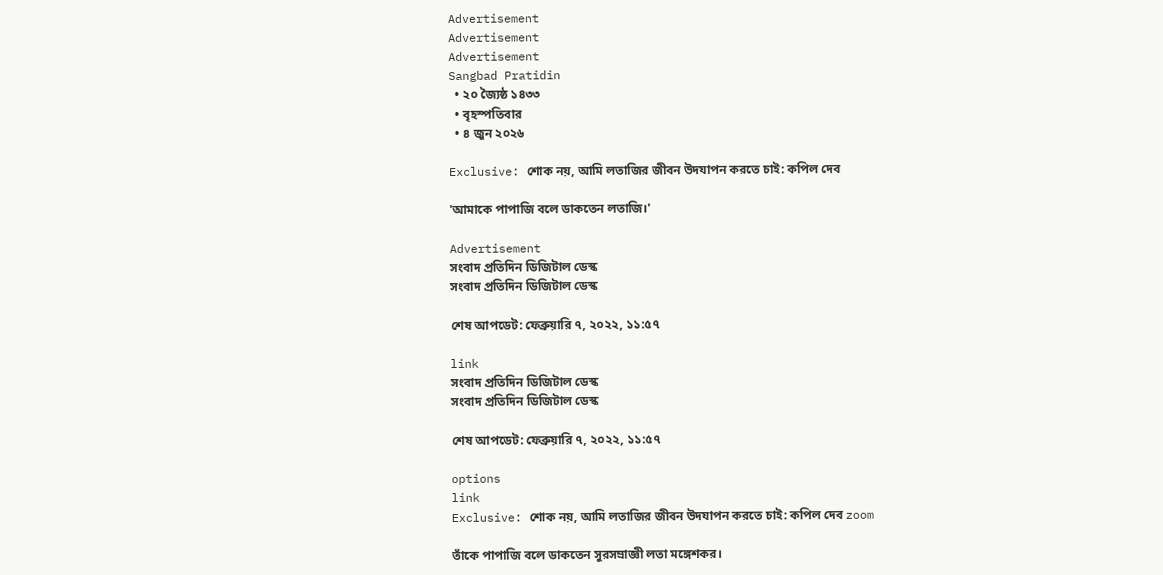Advertisement
Advertisement
Advertisement
Sangbad Pratidin
  • ২০ জ্যৈষ্ঠ ১৪৩৩
  • বৃহস্পতিবার
  • ৪ জুন ২০২৬

Exclusive: শোক নয়, আমি লতাজির জীবন উদযাপন করতে চাই: কপিল দেব

'আমাকে পাপাজি বলে ডাকতেন লতাজি।'

Advertisement
সংবাদ প্রতিদিন ডিজিটাল ডেস্ক
সংবাদ প্রতিদিন ডিজিটাল ডেস্ক

শেষ আপডেট: ফেব্রুয়ারি ৭, ২০২২, ১১:৫৭

link
সংবাদ প্রতিদিন ডিজিটাল ডেস্ক
সংবাদ প্রতিদিন ডিজিটাল ডেস্ক

শেষ আপডেট: ফেব্রুয়ারি ৭, ২০২২, ১১:৫৭

options
link
Exclusive: শোক নয়, আমি লতাজির জীবন উদযাপন করতে চাই: কপিল দেব zoom

তাঁকে পাপাজি বলে ডাকতেন সুরসম্রাজ্ঞী লতা মঙ্গেশকর।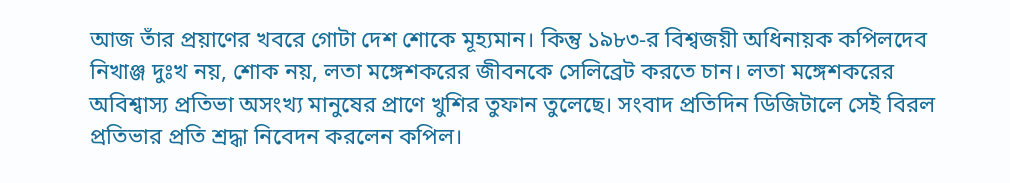আজ তাঁর প্রয়াণের খবরে গোটা দেশ শোকে মূহ্যমান। কিন্তু ১৯৮৩-র বিশ্বজয়ী অধিনায়ক কপিলদেব নিখাঞ্জ দুঃখ নয়, শোক নয়, লতা মঙ্গেশকরের জীবনকে সেলিব্রেট করতে চান। লতা মঙ্গেশকরের অবিশ্বাস্য প্রতিভা অসংখ্য মানুষের প্রাণে খুশির তুফান তুলেছে। সংবাদ প্রতিদিন ডিজিটালে সেই বিরল প্রতিভার প্রতি শ্রদ্ধা নিবেদন করলেন কপিল।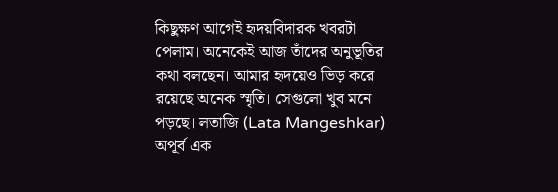কিছুক্ষণ আগেই হৃদয়বিদারক খবরটা পেলাম। অনেকেই আজ তাঁদের অনুভূতির কথা বলছেন। আমার হৃদয়েও ভিড় করে রয়েছে অনেক স্মৃতি। সেগুলো খুব মনে পড়ছে। লতাজি (Lata Mangeshkar) অপূর্ব এক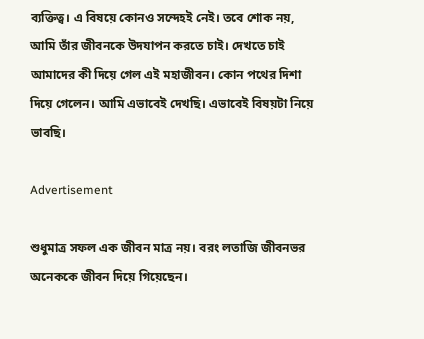ব্যক্তিত্ব। এ বিষয়ে কোনও সন্দেহই নেই। তবে শোক নয়, আমি তাঁর জীবনকে উদযাপন করতে চাই। দেখতে চাই আমাদের কী দিয়ে গেল এই মহাজীবন। কোন পথের দিশা দিয়ে গেলেন। আমি এভাবেই দেখছি। এভাবেই বিষয়টা নিয়ে ভাবছি।

Advertisement

শুধুমাত্র সফল এক জীবন মাত্র নয়। বরং লতাজি জীবনভর অনেককে জীবন দিয়ে গিয়েছেন।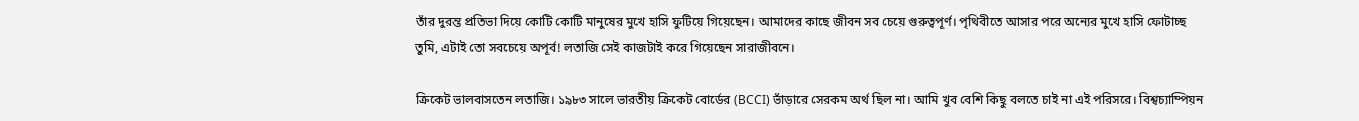তাঁর দুরন্ত প্রতিভা দিয়ে কোটি কোটি মানুষের মুখে হাসি ফুটিয়ে গিয়েছেন। আমাদের কাছে জীবন সব চেয়ে গুরুত্বপূর্ণ। পৃথিবীতে আসার পরে অন্যের মুখে হাসি ফোটাচ্ছ তুমি, এটাই তো সবচেয়ে অপূর্ব! লতাজি সেই কাজটাই করে গিয়েছেন সারাজীবনে।

ক্রিকেট ভালবাসতেন লতাজি। ১৯৮৩ সালে ভারতীয় ক্রিকেট বোর্ডের (BCCI) ভাঁড়ারে সেরকম অর্থ ছিল না। আমি খুব বেশি কিছু বলতে চাই না এই পরিসরে। বিশ্বচ্যাম্পিয়ন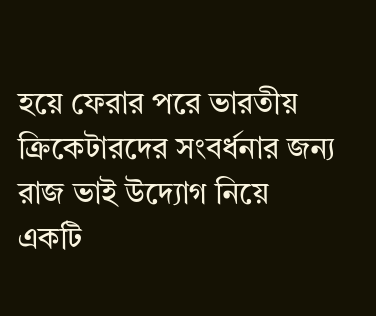হয়ে ফেরার পরে ভারতীয় ক্রিকেটারদের সংবর্ধনার জন্য রাজ ভাই উদ্যোগ নিয়ে একটি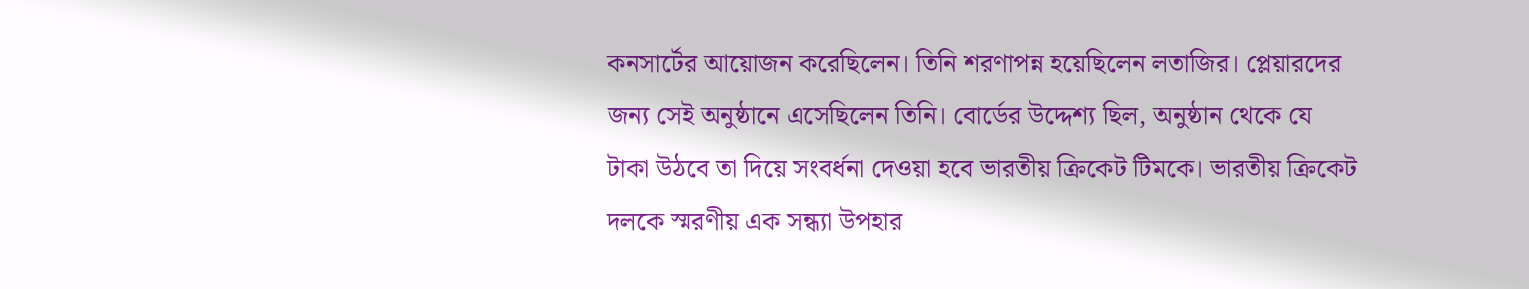কনসার্টের আয়োজন করেছিলেন। তিনি শরণাপন্ন হয়েছিলেন লতাজির। প্লেয়ারদের জন্য সেই অনুষ্ঠানে এসেছিলেন তিনি। বোর্ডের উদ্দেশ্য ছিল, অনুষ্ঠান থেকে যে টাকা উঠবে তা দিয়ে সংবর্ধনা দেওয়া হবে ভারতীয় ক্রিকেট টিমকে। ভারতীয় ক্রিকেট দলকে স্মরণীয় এক সন্ধ্যা উপহার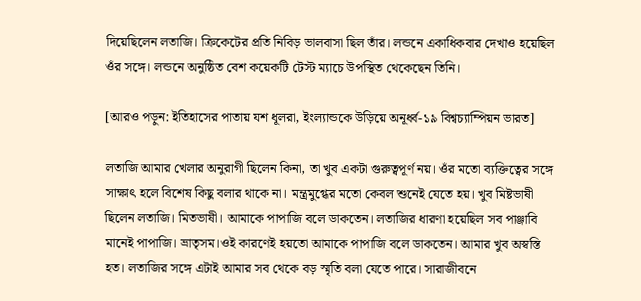দিয়েছিলেন লতাজি। ক্রিকেটের প্রতি নিবিড় ভালবাসা ছিল তাঁর। লন্ডনে একাধিকবার দেখাও হয়েছিল ওঁর সঙ্গে। লন্ডনে অনুষ্ঠিত বেশ কয়েকটি টেস্ট ম্যাচে উপস্থিত থেকেছেন তিনি।

[আরও পড়ুন: ইতিহাসের পাতায় যশ ধূলরা, ইংল্যান্ডকে উড়িয়ে অনূর্ধ্ব-১৯ বিশ্বচ্যাম্পিয়ন ভারত]

লতাজি আমার খেলার অনুরাগী ছিলেন কিনা, তা খুব একটা গুরুত্বপূর্ণ নয়। ওঁর মতো ব্যক্তিত্বের সঙ্গে সাক্ষাৎ হলে বিশেষ কিছু বলার থাকে না। মন্ত্রমুগ্ধের মতো কেবল শুনেই যেতে হয়। খুব মিষ্টভাষী ছিলেন লতাজি। মিতভাষী। আমাকে পাপাজি বলে ডাকতেন। লতাজির ধারণা হয়েছিল সব পাঞ্জাবি মানেই পাপাজি। ভ্রাতৃসম।ওই কারণেই হয়তো আমাকে পাপাজি বলে ডাকতেন। আমার খুব অস্বস্তি হত। লতাজির সঙ্গে এটাই আমার সব থেকে বড় স্মৃতি বলা যেতে পারে। সারাজীবনে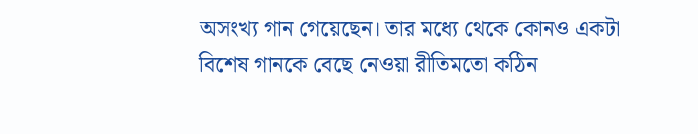অসংখ্য গান গেয়েছেন। তার মধ্যে থেকে কোনও একটা বিশেষ গানকে বেছে নেওয়া রীতিমতো কঠিন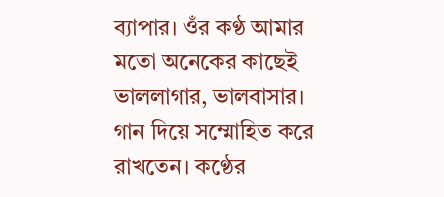ব্যাপার। ওঁর কণ্ঠ আমার মতো অনেকের কাছেই ভাললাগার, ভালবাসার। গান দিয়ে সম্মোহিত করে রাখতেন। কণ্ঠের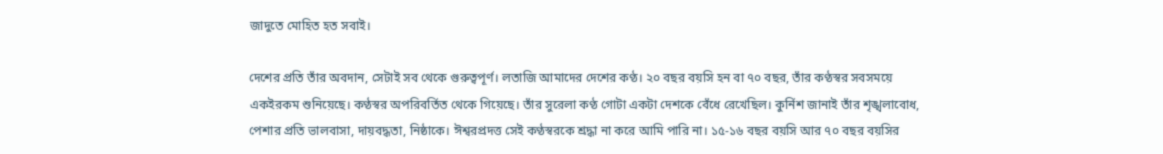জাদুতে মোহিত হত সবাই।

দেশের প্রতি তাঁর অবদান, সেটাই সব থেকে গুরুত্বপূর্ণ। লতাজি আমাদের দেশের কণ্ঠ। ২০ বছর বয়সি হন বা ৭০ বছর, তাঁর কণ্ঠস্বর সবসময়ে একইরকম শুনিয়েছে। কণ্ঠস্বর অপরিবর্তিত থেকে গিয়েছে। তাঁর সুরেলা কণ্ঠ গোটা একটা দেশকে বেঁধে রেখেছিল। কুর্নিশ জানাই তাঁর শৃঙ্খলাবোধ, পেশার প্রতি ভালবাসা, দায়বদ্ধতা, নিষ্ঠাকে। ঈশ্বরপ্রদত্ত সেই কণ্ঠস্বরকে শ্রদ্ধা না করে আমি পারি না। ১৫-১৬ বছর বয়সি আর ৭০ বছর বয়সির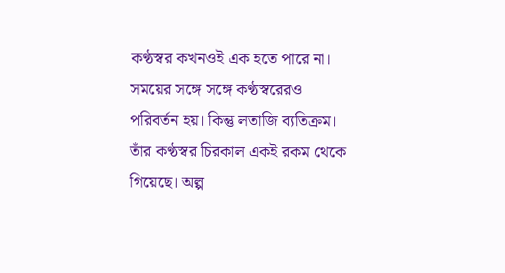কণ্ঠস্বর কখনওই এক হতে পারে না। সময়ের সঙ্গে সঙ্গে কণ্ঠস্বরেরও পরিবর্তন হয়। কিন্তু লতাজি ব্যতিক্রম। তাঁর কণ্ঠস্বর চিরকাল একই রকম থেকে গিয়েছে। অল্প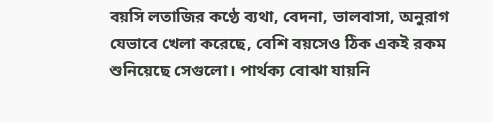বয়সি লতাজির কণ্ঠে ব্যথা, বেদনা, ভালবাসা, অনুরাগ যেভাবে খেলা করেছে, বেশি বয়সেও ঠিক একই রকম শুনিয়েছে সেগুলো। পার্থক্য বোঝা যায়নি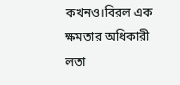কখনও।বিরল এক ক্ষমতার অধিকারী লতা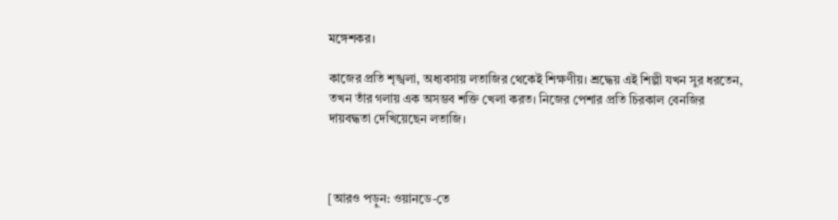মঙ্গেশকর।

কাজের প্রতি শৃঙ্খলা, অধ্যবসায় লতাজির থেকেই শিক্ষণীয়। শ্রদ্ধেয় এই শিল্পী যখন সুর ধরতেন, তখন তাঁর গলায় এক অসম্ভব শক্তি খেলা করত। নিজের পেশার প্রতি চিরকাল বেনজির দায়বদ্ধতা দেখিয়েছেন লতাজি।



[আরও পড়ুন: ওয়ানডে-তে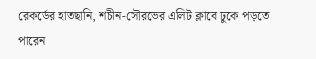রেকর্ডের হাতছানি, শচীন-সৌরভের এলিট ক্লাবে ঢুকে পড়তে পারেন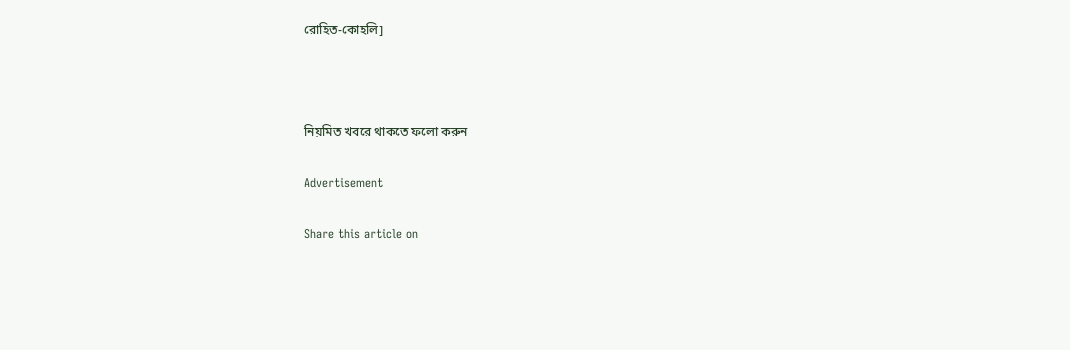রোহিত-কোহলি]



নিয়মিত খবরে থাকতে ফলো করুন

Advertisement

Share this article on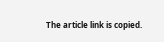The article link is copied.